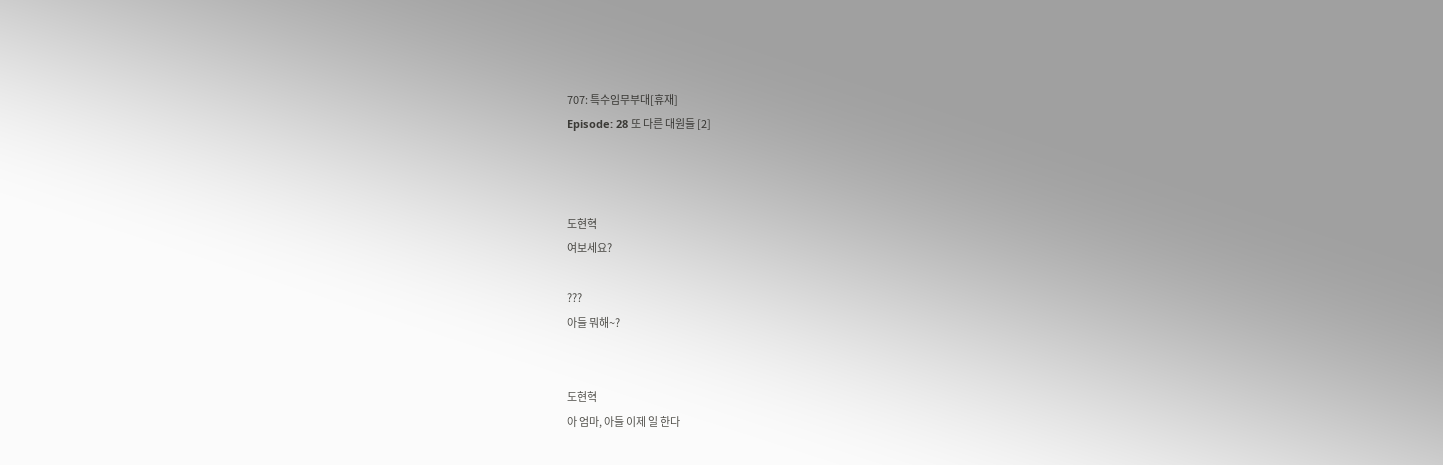707: 특수임무부대[휴재]
Episode: 28 또 다른 대원들 [2]



도현혁
여보세요?

???
아들 뭐해~?


도현혁
아 엄마, 아들 이제 일 한다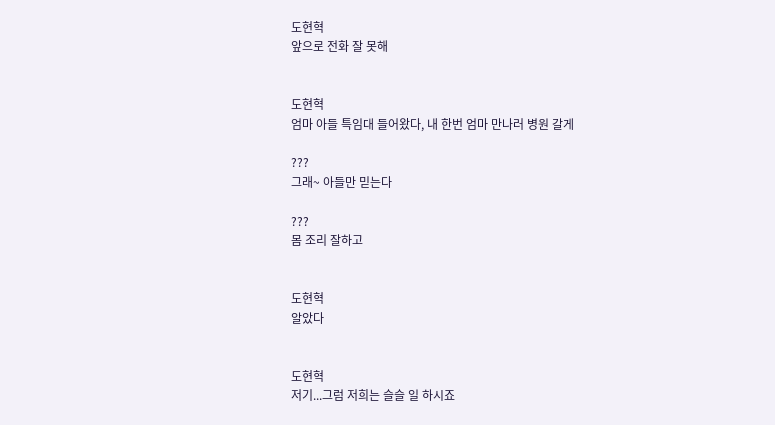도현혁
앞으로 전화 잘 못해


도현혁
엄마 아들 특임대 들어왔다, 내 한번 엄마 만나러 병원 갈게

???
그래~ 아들만 믿는다

???
몸 조리 잘하고


도현혁
알았다


도현혁
저기...그럼 저희는 슬슬 일 하시죠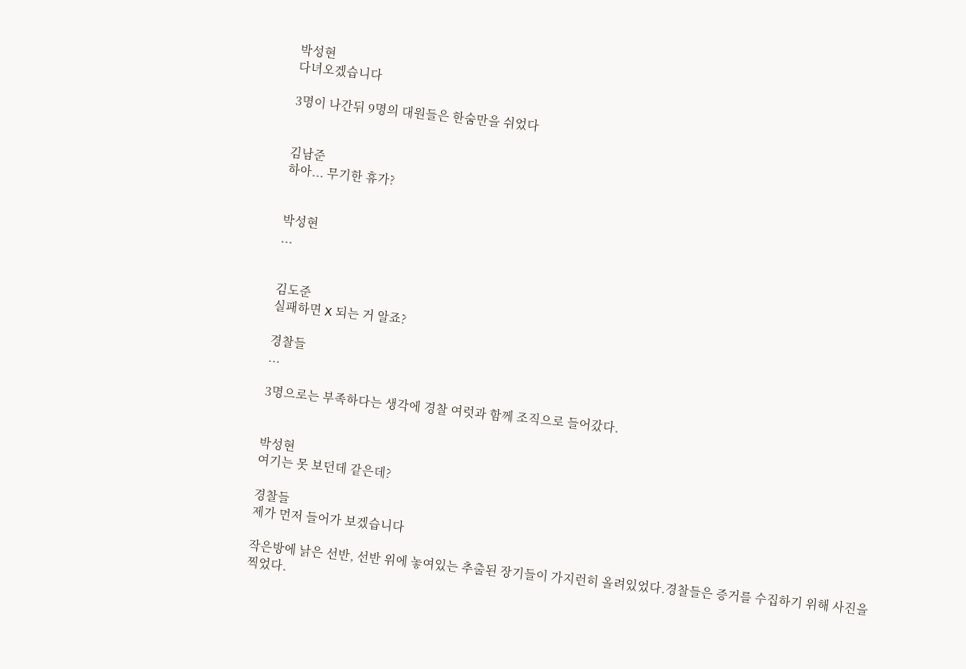박성현
다녀오겠습니다

3명이 나간뒤 9명의 대원들은 한숨만을 쉬었다


김남준
하아... 무기한 휴가?


박성현
...


김도준
실패하면 X 되는 거 알죠?

경찰들
...

3명으로는 부족하다는 생각에 경찰 여럿과 함께 조직으로 들어갔다.


박성현
여기는 못 보던데 같은데?

경찰들
제가 먼저 들어가 보겠습니다

작은방에 낡은 선반, 선반 위에 놓여있는 추출된 장기들이 가지런히 올려있었다.경찰들은 증거를 수집하기 위해 사진을 찍었다.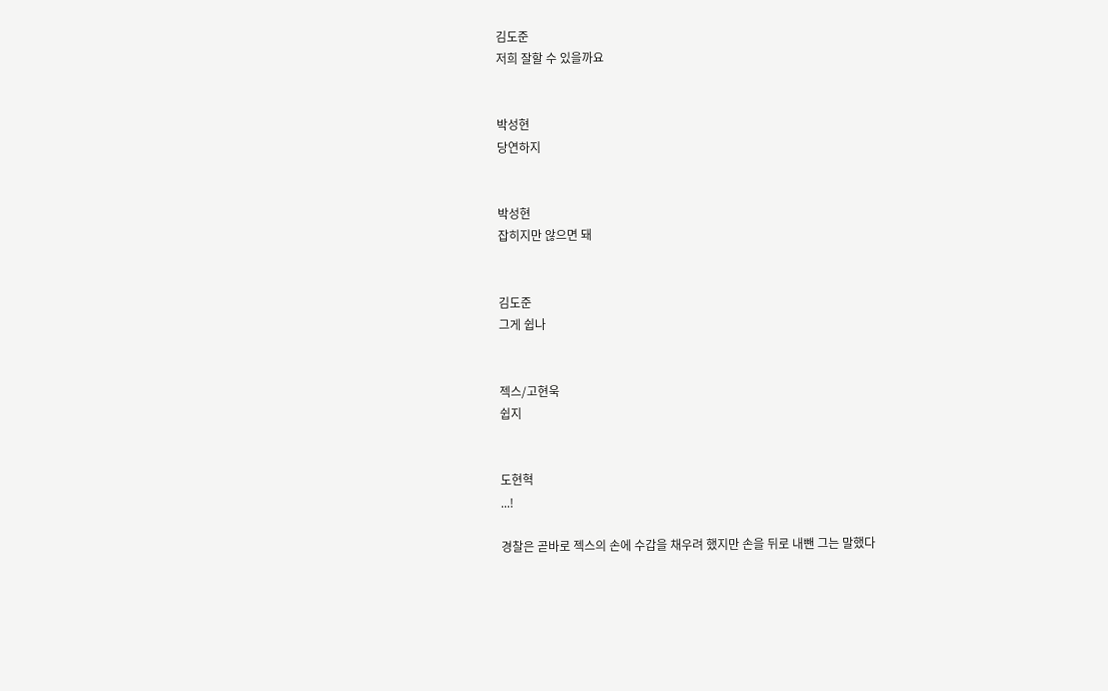김도준
저희 잘할 수 있을까요


박성현
당연하지


박성현
잡히지만 않으면 돼


김도준
그게 쉽나


젝스/고현욱
쉽지


도현혁
...!

경찰은 곧바로 젝스의 손에 수갑을 채우려 했지만 손을 뒤로 내뺀 그는 말했다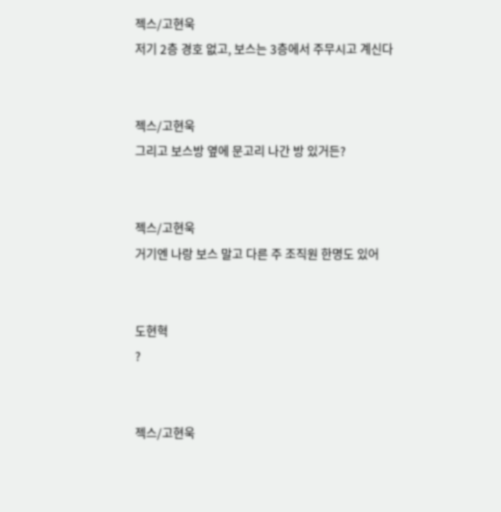젝스/고현욱
저기 2층 경호 없고, 보스는 3층에서 주무시고 계신다


젝스/고현욱
그리고 보스방 옆에 문고리 나간 방 있거든?


젝스/고현욱
거기엔 나랑 보스 말고 다른 주 조직원 한명도 있어


도현혁
?


젝스/고현욱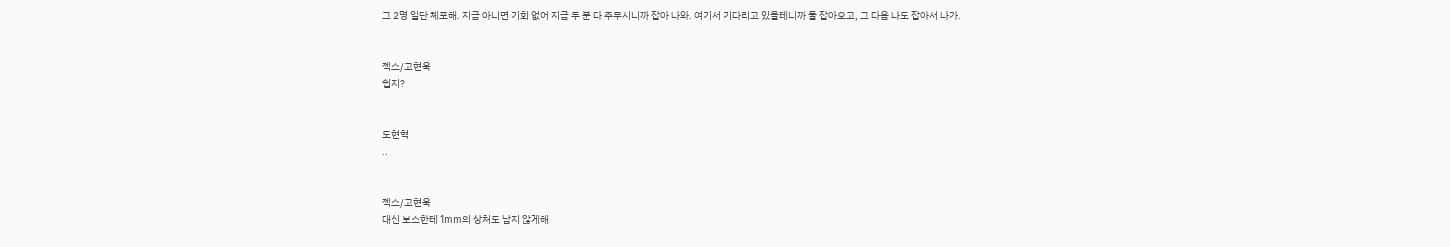그 2명 일단 체포해. 지금 아니면 기회 없어 지금 두 분 다 주무시니까 잡아 나와. 여기서 기다리고 있을테니까 둘 잡아오고, 그 다음 나도 잡아서 나가.


젝스/고현욱
쉽지?


도현혁
..


젝스/고현욱
대신 보스한테 1mm의 상처도 남지 않게해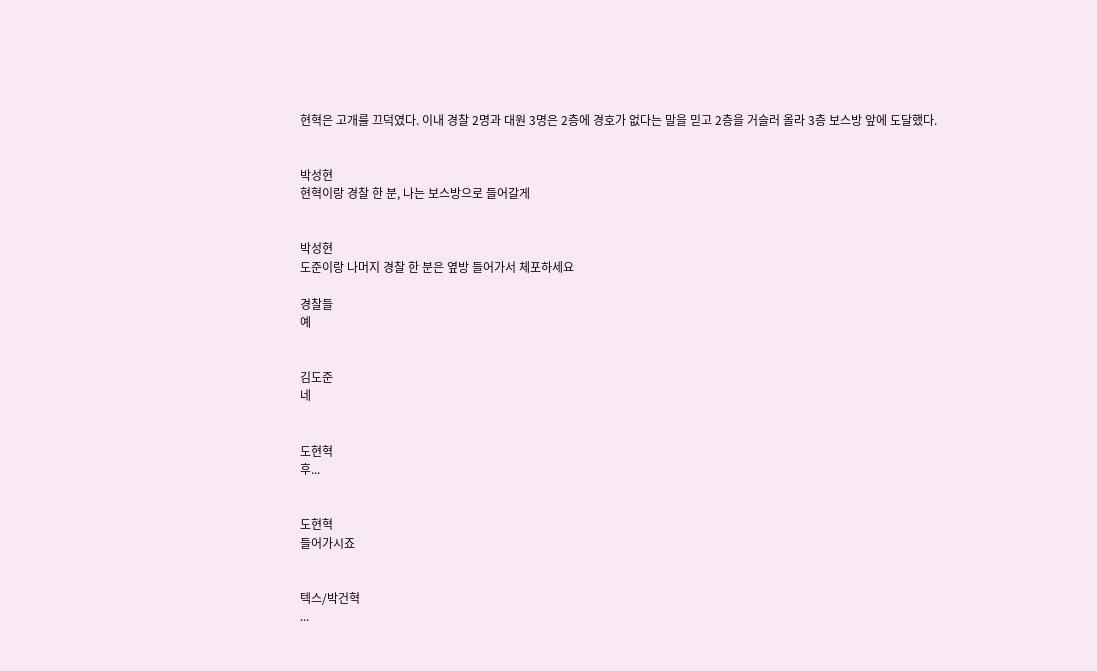현혁은 고개를 끄덕였다. 이내 경찰 2명과 대원 3명은 2층에 경호가 없다는 말을 믿고 2층을 거슬러 올라 3층 보스방 앞에 도달했다.


박성현
현혁이랑 경찰 한 분, 나는 보스방으로 들어갈게


박성현
도준이랑 나머지 경찰 한 분은 옆방 들어가서 체포하세요

경찰들
예


김도준
네


도현혁
후...


도현혁
들어가시죠


텍스/박건혁
...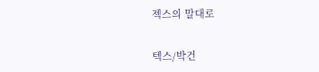젝스의 말대로


텍스/박건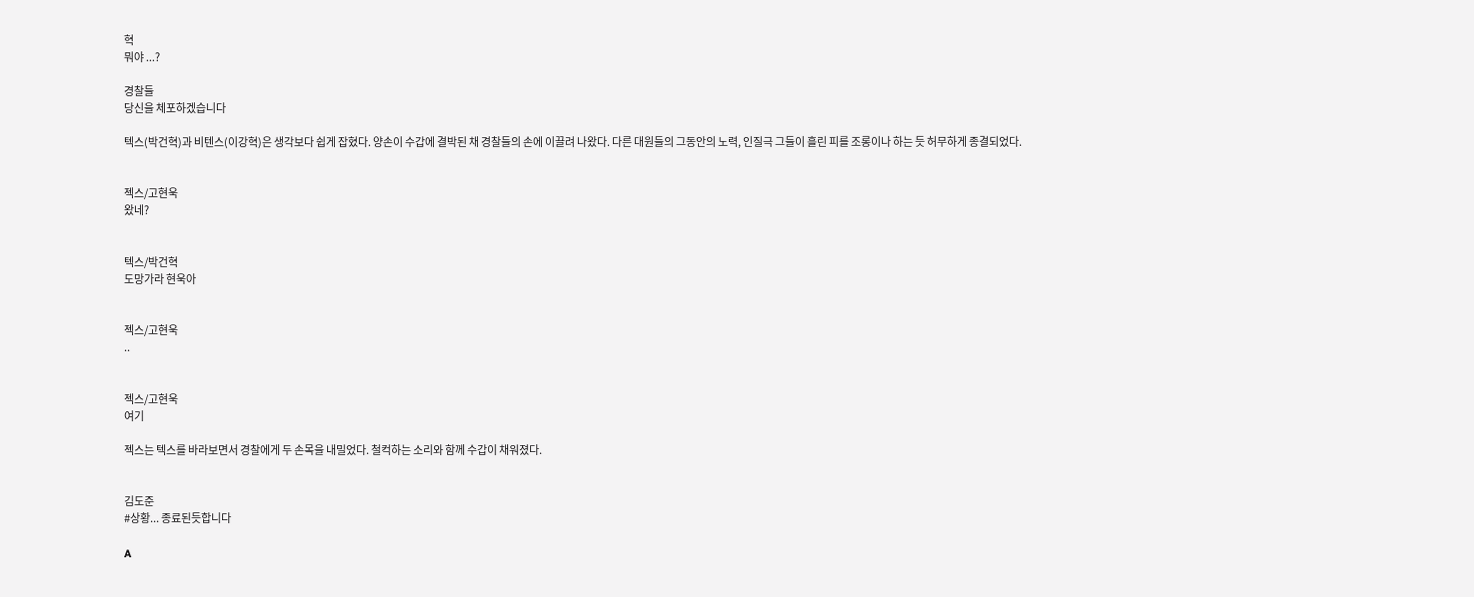혁
뭐야 ...?

경찰들
당신을 체포하겠습니다

텍스(박건혁)과 비텐스(이강혁)은 생각보다 쉽게 잡혔다. 양손이 수갑에 결박된 채 경찰들의 손에 이끌려 나왔다. 다른 대원들의 그동안의 노력, 인질극 그들이 흘린 피를 조롱이나 하는 듯 허무하게 종결되었다.


젝스/고현욱
왔네?


텍스/박건혁
도망가라 현욱아


젝스/고현욱
..


젝스/고현욱
여기

젝스는 텍스를 바라보면서 경찰에게 두 손목을 내밀었다. 철컥하는 소리와 함께 수갑이 채워졌다.


김도준
#상황... 종료된듯합니다

A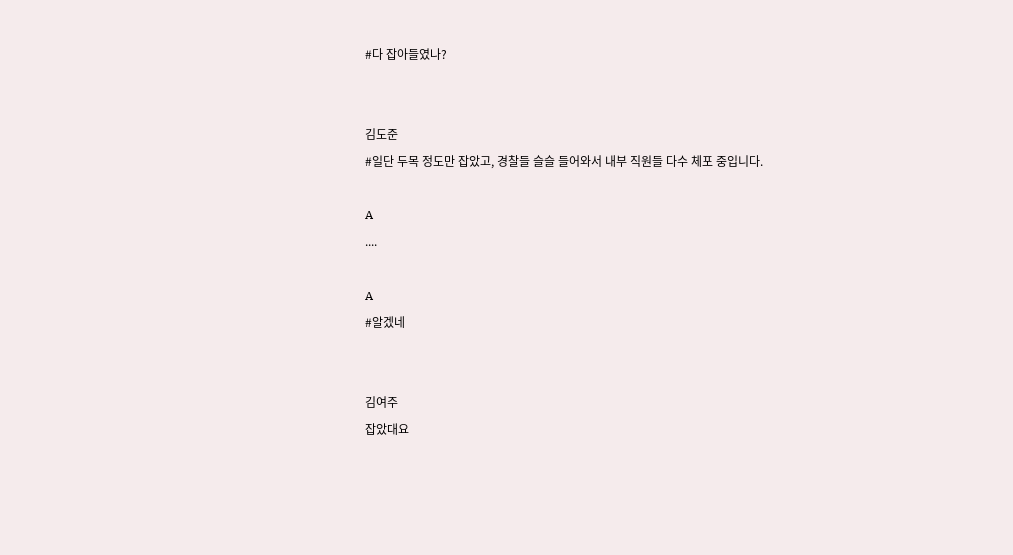#다 잡아들였나?


김도준
#일단 두목 정도만 잡았고, 경찰들 슬슬 들어와서 내부 직원들 다수 체포 중입니다.

A
....

A
#알겠네


김여주
잡았대요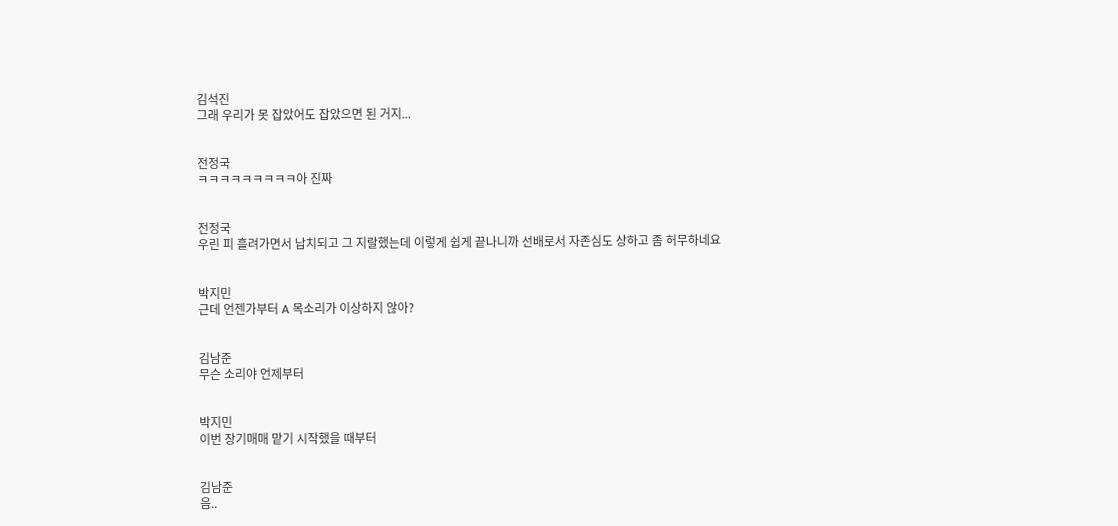김석진
그래 우리가 못 잡았어도 잡았으면 된 거지...


전정국
ㅋㅋㅋㅋㅋㅋㅋㅋㅋ아 진짜


전정국
우린 피 흘려가면서 납치되고 그 지랄했는데 이렇게 쉽게 끝나니까 선배로서 자존심도 상하고 좀 허무하네요


박지민
근데 언젠가부터 A 목소리가 이상하지 않아?


김남준
무슨 소리야 언제부터


박지민
이번 장기매매 맡기 시작했을 때부터


김남준
음..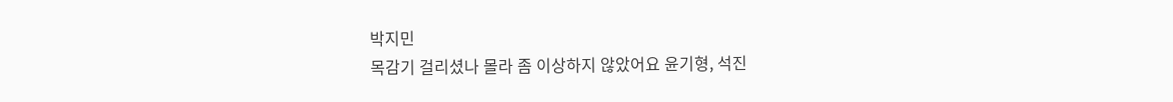박지민
목감기 걸리셨나 몰라 좀 이상하지 않았어요 윤기형, 석진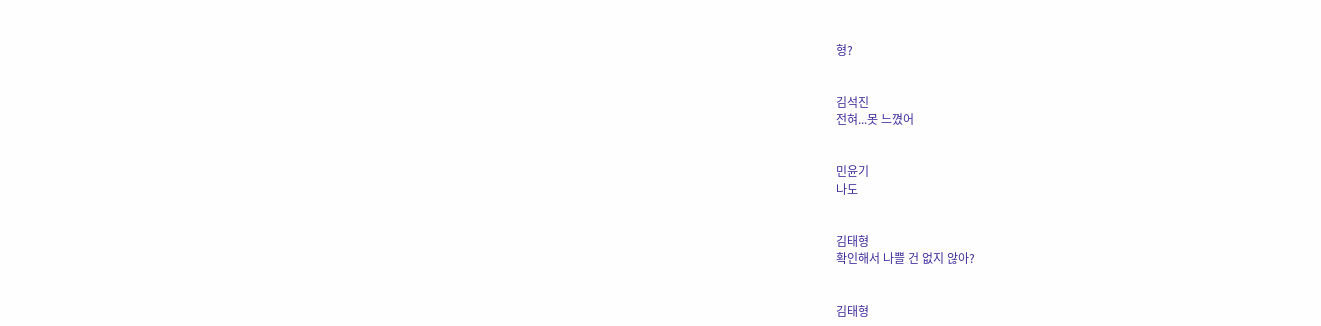형?


김석진
전혀...못 느꼈어


민윤기
나도


김태형
확인해서 나쁠 건 없지 않아?


김태형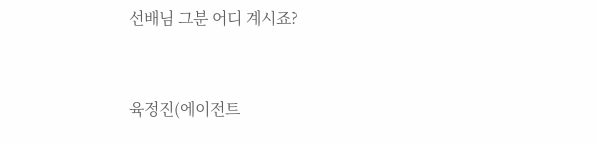선배님 그분 어디 계시죠?


육정진(에이전트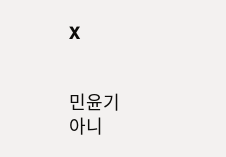X


민윤기
아니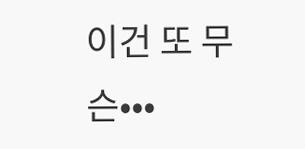이건 또 무슨•••